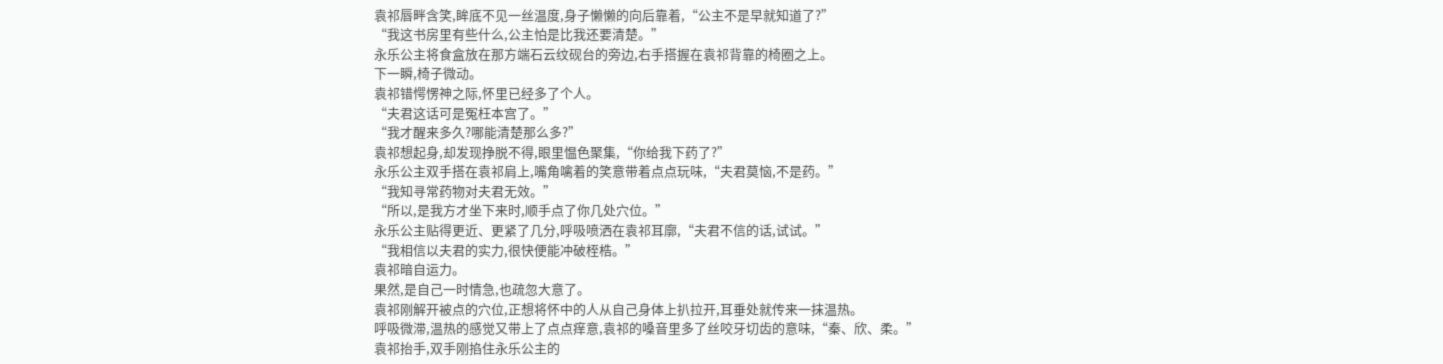袁祁唇畔含笑,眸底不见一丝温度,身子懒懒的向后靠着,“公主不是早就知道了?”
“我这书房里有些什么,公主怕是比我还要清楚。”
永乐公主将食盒放在那方端石云纹砚台的旁边,右手搭握在袁祁背靠的椅圈之上。
下一瞬,椅子微动。
袁祁错愕愣神之际,怀里已经多了个人。
“夫君这话可是冤枉本宫了。”
“我才醒来多久?哪能清楚那么多?”
袁祁想起身,却发现挣脱不得,眼里愠色聚集,“你给我下药了?”
永乐公主双手搭在袁祁肩上,嘴角噙着的笑意带着点点玩味,“夫君莫恼,不是药。”
“我知寻常药物对夫君无效。”
“所以,是我方才坐下来时,顺手点了你几处穴位。”
永乐公主贴得更近、更紧了几分,呼吸喷洒在袁祁耳廓,“夫君不信的话,试试。”
“我相信以夫君的实力,很快便能冲破桎梏。”
袁祁暗自运力。
果然,是自己一时情急,也疏忽大意了。
袁祁刚解开被点的穴位,正想将怀中的人从自己身体上扒拉开,耳垂处就传来一抹温热。
呼吸微滞,温热的感觉又带上了点点痒意,袁祁的嗓音里多了丝咬牙切齿的意味,“秦、欣、柔。”
袁祁抬手,双手刚掐住永乐公主的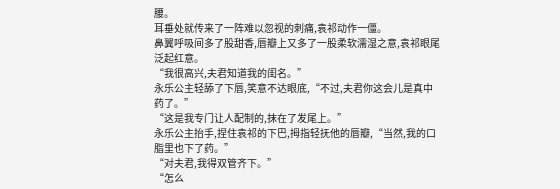腰。
耳垂处就传来了一阵难以忽视的刺痛,袁祁动作一僵。
鼻翼呼吸间多了股甜香,唇瓣上又多了一股柔软濡湿之意,袁祁眼尾泛起红意。
“我很高兴,夫君知道我的闺名。”
永乐公主轻舔了下唇,笑意不达眼底,“不过,夫君你这会儿是真中药了。”
“这是我专门让人配制的,抹在了发尾上。”
永乐公主抬手,捏住袁祁的下巴,拇指轻抚他的唇瓣,“当然,我的口脂里也下了药。”
“对夫君,我得双管齐下。”
“怎么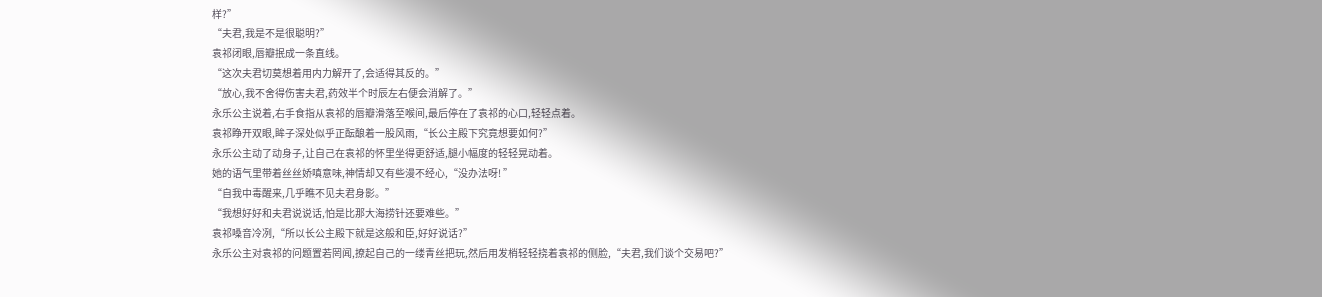样?”
“夫君,我是不是很聪明?”
袁祁闭眼,唇瓣抿成一条直线。
“这次夫君切莫想着用内力解开了,会适得其反的。”
“放心,我不舍得伤害夫君,药效半个时辰左右便会消解了。”
永乐公主说着,右手食指从袁祁的唇瓣滑落至喉间,最后停在了袁祁的心口,轻轻点着。
袁祁睁开双眼,眸子深处似乎正酝酿着一股风雨,“长公主殿下究竟想要如何?”
永乐公主动了动身子,让自己在袁祁的怀里坐得更舒适,腿小幅度的轻轻晃动着。
她的语气里带着丝丝娇嗔意味,神情却又有些漫不经心,“没办法呀! ”
“自我中毒醒来,几乎瞧不见夫君身影。”
“我想好好和夫君说说话,怕是比那大海捞针还要难些。”
袁祁嗓音冷冽,“所以长公主殿下就是这般和臣,好好说话?”
永乐公主对袁祁的问题置若罔闻,撩起自己的一缕青丝把玩,然后用发梢轻轻挠着袁祁的侧脸,“夫君,我们谈个交易吧?”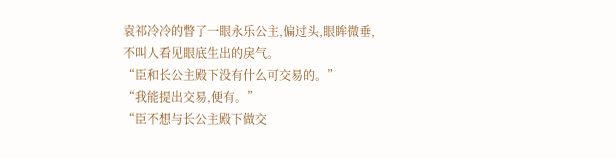袁祁冷冷的瞥了一眼永乐公主,偏过头,眼眸微垂,不叫人看见眼底生出的戾气。
“臣和长公主殿下没有什么可交易的。”
“我能提出交易,便有。”
“臣不想与长公主殿下做交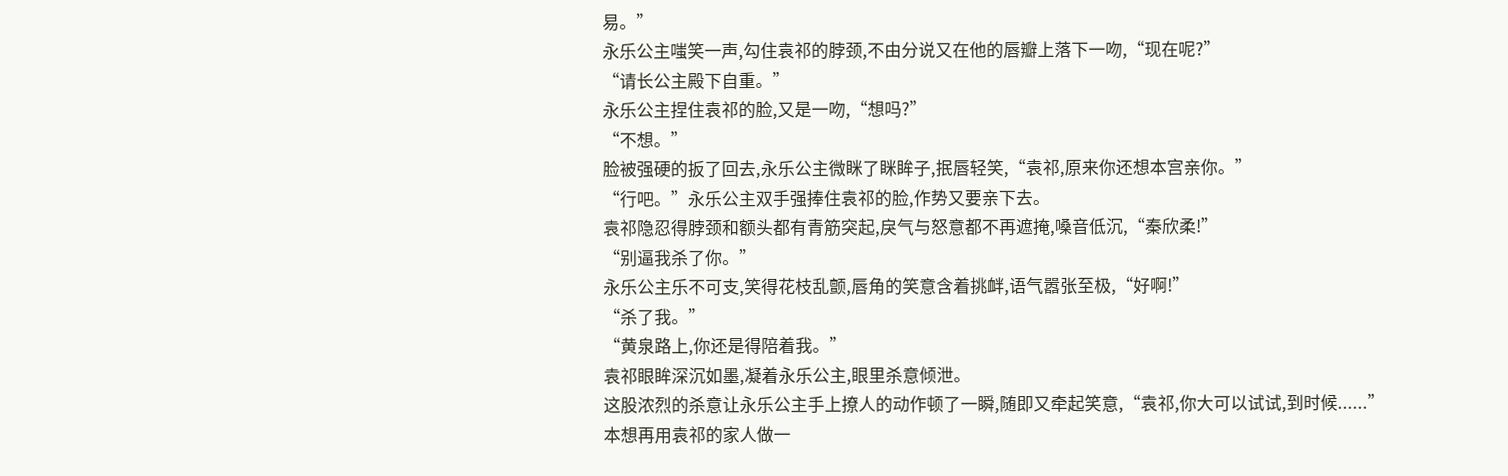易。”
永乐公主嗤笑一声,勾住袁祁的脖颈,不由分说又在他的唇瓣上落下一吻,“现在呢?”
“请长公主殿下自重。”
永乐公主捏住袁祁的脸,又是一吻,“想吗?”
“不想。”
脸被强硬的扳了回去,永乐公主微眯了眯眸子,抿唇轻笑,“袁祁,原来你还想本宫亲你。”
“行吧。”永乐公主双手强捧住袁祁的脸,作势又要亲下去。
袁祁隐忍得脖颈和额头都有青筋突起,戾气与怒意都不再遮掩,嗓音低沉,“秦欣柔!”
“别逼我杀了你。”
永乐公主乐不可支,笑得花枝乱颤,唇角的笑意含着挑衅,语气嚣张至极,“好啊!”
“杀了我。”
“黄泉路上,你还是得陪着我。”
袁祁眼眸深沉如墨,凝着永乐公主,眼里杀意倾泄。
这股浓烈的杀意让永乐公主手上撩人的动作顿了一瞬,随即又牵起笑意,“袁祁,你大可以试试,到时候......”
本想再用袁祁的家人做一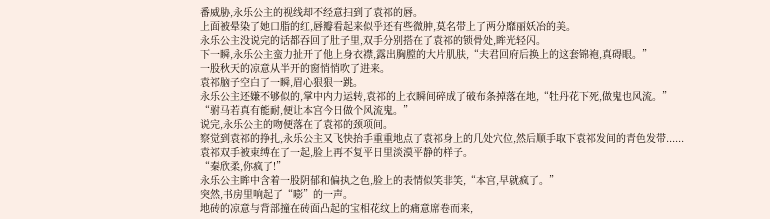番威胁,永乐公主的视线却不经意扫到了袁祁的唇。
上面被晕染了她口脂的红,唇瓣看起来似乎还有些微肿,莫名带上了两分靡丽妖冶的美。
永乐公主没说完的话都吞回了肚子里,双手分别搭在了袁祁的锁骨处,眸光轻闪。
下一瞬,永乐公主蛮力扯开了他上身衣襟,露出胸膛的大片肌肤,“夫君回府后换上的这套锦袍,真碍眼。”
一股秋天的凉意从半开的窗悄悄吹了进来。
袁祁脑子空白了一瞬,眉心狠狠一跳。
永乐公主还嫌不够似的,掌中内力运转,袁祁的上衣瞬间碎成了破布条掉落在地,“牡丹花下死,做鬼也风流。”
“驸马若真有能耐,便让本宫今日做个风流鬼。”
说完,永乐公主的吻便落在了袁祁的颈项间。
察觉到袁祁的挣扎,永乐公主又飞快抬手重重地点了袁祁身上的几处穴位,然后顺手取下袁祁发间的青色发带......
袁祁双手被束缚在了一起,脸上再不复平日里淡漠平静的样子。
“秦欣柔,你疯了!”
永乐公主眸中含着一股阴郁和偏执之色,脸上的表情似笑非笑,“本宫,早就疯了。”
突然,书房里响起了“嘭”的一声。
地砖的凉意与背部撞在砖面凸起的宝相花纹上的痛意席卷而来,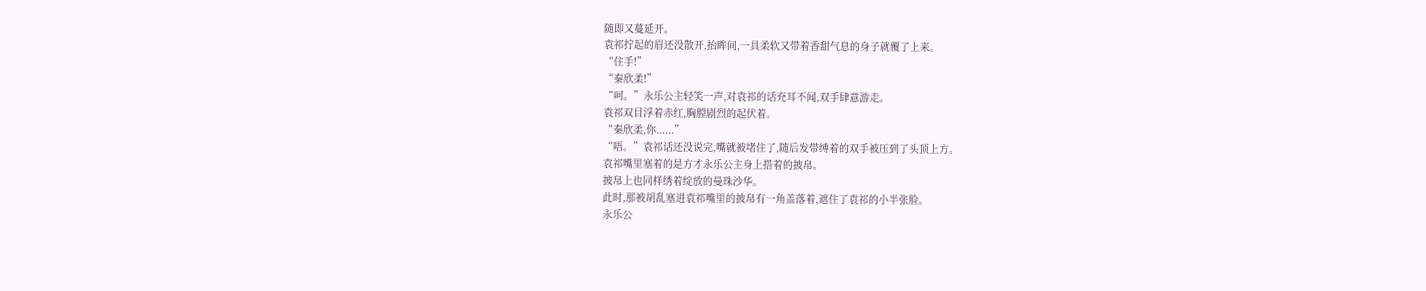随即又蔓延开。
袁祁拧起的眉还没散开,抬眸间,一具柔软又带着香甜气息的身子就覆了上来。
“住手!”
“秦欣柔!”
“呵。”永乐公主轻笑一声,对袁祁的话充耳不闻,双手肆意游走。
袁祁双目浮着赤红,胸膛剧烈的起伏着。
“秦欣柔,你......”
“唔。”袁祁话还没说完,嘴就被堵住了,随后发带缚着的双手被压到了头顶上方。
袁祁嘴里塞着的是方才永乐公主身上搭着的披帛。
披帛上也同样绣着绽放的曼珠沙华。
此时,那被胡乱塞进袁祁嘴里的披帛有一角盖落着,遮住了袁祁的小半张脸。
永乐公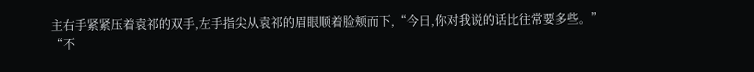主右手紧紧压着袁祁的双手,左手指尖从袁祁的眉眼顺着脸颊而下,“今日,你对我说的话比往常要多些。”
“不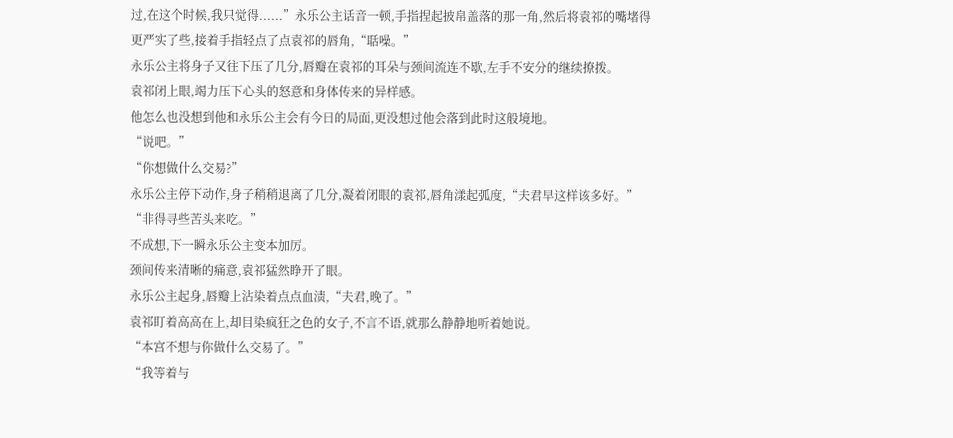过,在这个时候,我只觉得......”永乐公主话音一顿,手指捏起披帛盖落的那一角,然后将袁祁的嘴堵得更严实了些,接着手指轻点了点袁祁的唇角,“聒噪。”
永乐公主将身子又往下压了几分,唇瓣在袁祁的耳朵与颈间流连不歇,左手不安分的继续撩拨。
袁祁闭上眼,竭力压下心头的怒意和身体传来的异样感。
他怎么也没想到他和永乐公主会有今日的局面,更没想过他会落到此时这般境地。
“说吧。”
“你想做什么交易?”
永乐公主停下动作,身子稍稍退离了几分,凝着闭眼的袁祁,唇角漾起弧度,“夫君早这样该多好。”
“非得寻些苦头来吃。”
不成想,下一瞬永乐公主变本加厉。
颈间传来清晰的痛意,袁祁猛然睁开了眼。
永乐公主起身,唇瓣上沾染着点点血渍,“夫君,晚了。”
袁祁盯着高高在上,却目染疯狂之色的女子,不言不语,就那么静静地听着她说。
“本宫不想与你做什么交易了。”
“我等着与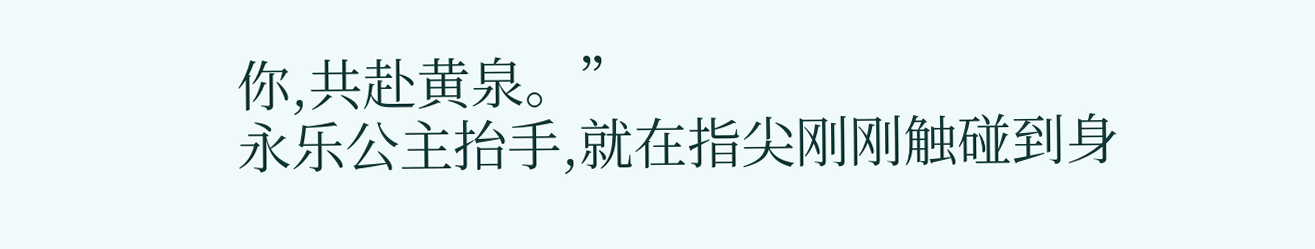你,共赴黄泉。”
永乐公主抬手,就在指尖刚刚触碰到身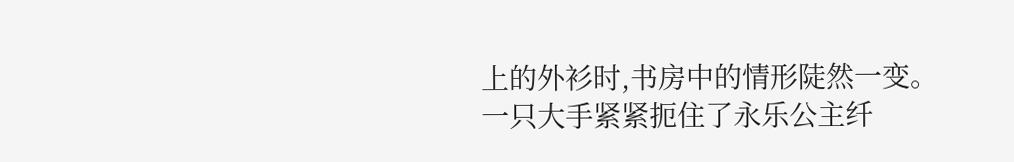上的外衫时,书房中的情形陡然一变。
一只大手紧紧扼住了永乐公主纤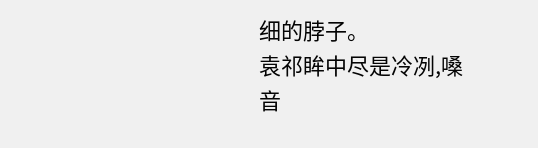细的脖子。
袁祁眸中尽是冷冽,嗓音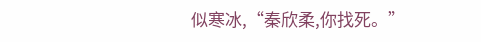似寒冰,“秦欣柔,你找死。”